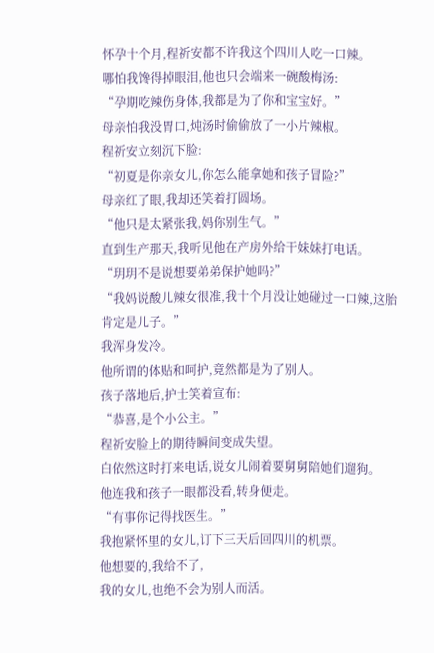怀孕十个月,程祈安都不许我这个四川人吃一口辣。
哪怕我馋得掉眼泪,他也只会端来一碗酸梅汤:
“孕期吃辣伤身体,我都是为了你和宝宝好。”
母亲怕我没胃口,炖汤时偷偷放了一小片辣椒。
程祈安立刻沉下脸:
“初夏是你亲女儿,你怎么能拿她和孩子冒险?”
母亲红了眼,我却还笑着打圆场。
“他只是太紧张我,妈你别生气。”
直到生产那天,我听见他在产房外给干妹妹打电话。
“玥玥不是说想要弟弟保护她吗?”
“我妈说酸儿辣女很准,我十个月没让她碰过一口辣,这胎肯定是儿子。”
我浑身发冷。
他所谓的体贴和呵护,竟然都是为了别人。
孩子落地后,护士笑着宣布:
“恭喜,是个小公主。”
程祈安脸上的期待瞬间变成失望。
白依然这时打来电话,说女儿闹着要舅舅陪她们遛狗。
他连我和孩子一眼都没看,转身便走。
“有事你记得找医生。”
我抱紧怀里的女儿,订下三天后回四川的机票。
他想要的,我给不了,
我的女儿,也绝不会为别人而活。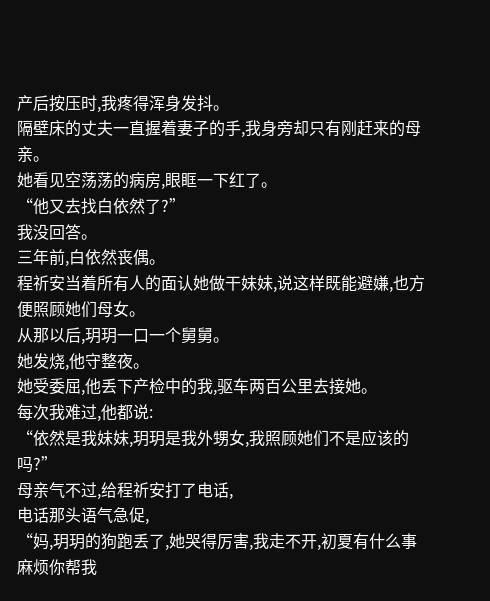产后按压时,我疼得浑身发抖。
隔壁床的丈夫一直握着妻子的手,我身旁却只有刚赶来的母亲。
她看见空荡荡的病房,眼眶一下红了。
“他又去找白依然了?”
我没回答。
三年前,白依然丧偶。
程祈安当着所有人的面认她做干妹妹,说这样既能避嫌,也方便照顾她们母女。
从那以后,玥玥一口一个舅舅。
她发烧,他守整夜。
她受委屈,他丢下产检中的我,驱车两百公里去接她。
每次我难过,他都说:
“依然是我妹妹,玥玥是我外甥女,我照顾她们不是应该的吗?”
母亲气不过,给程祈安打了电话,
电话那头语气急促,
“妈,玥玥的狗跑丢了,她哭得厉害,我走不开,初夏有什么事麻烦你帮我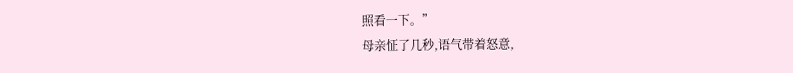照看一下。”
母亲怔了几秒,语气带着怒意,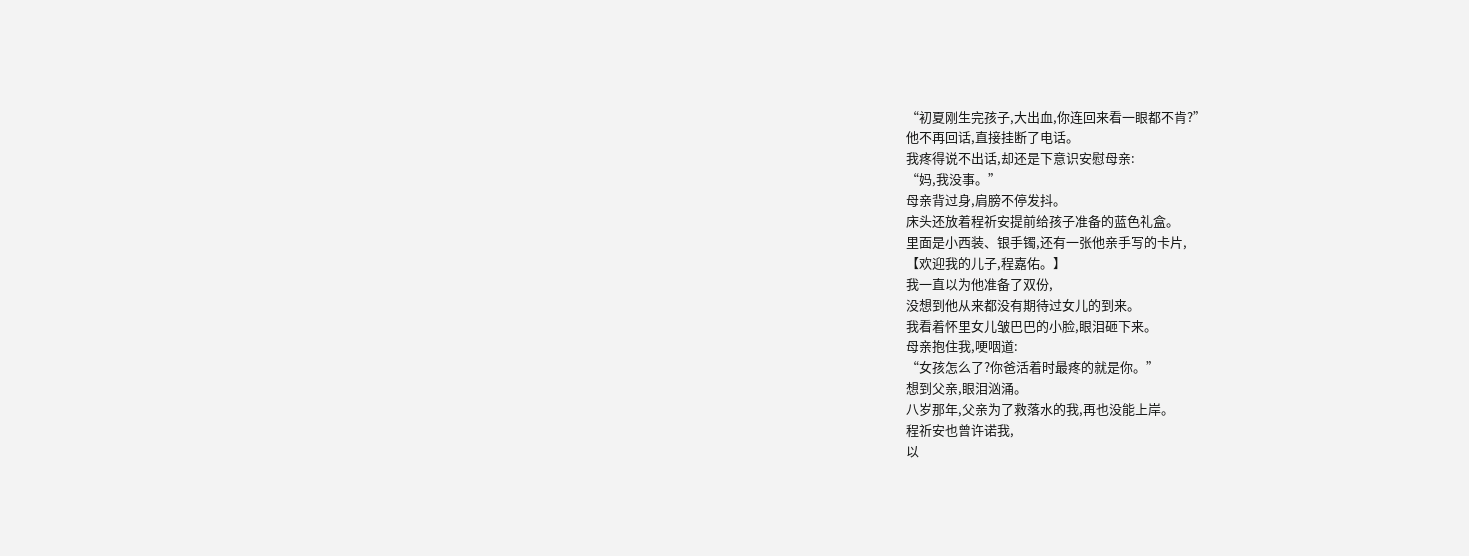“初夏刚生完孩子,大出血,你连回来看一眼都不肯?”
他不再回话,直接挂断了电话。
我疼得说不出话,却还是下意识安慰母亲:
“妈,我没事。”
母亲背过身,肩膀不停发抖。
床头还放着程祈安提前给孩子准备的蓝色礼盒。
里面是小西装、银手镯,还有一张他亲手写的卡片,
【欢迎我的儿子,程嘉佑。】
我一直以为他准备了双份,
没想到他从来都没有期待过女儿的到来。
我看着怀里女儿皱巴巴的小脸,眼泪砸下来。
母亲抱住我,哽咽道:
“女孩怎么了?你爸活着时最疼的就是你。”
想到父亲,眼泪汹涌。
八岁那年,父亲为了救落水的我,再也没能上岸。
程祈安也曾许诺我,
以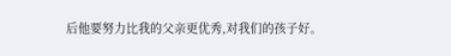后他要努力比我的父亲更优秀,对我们的孩子好。